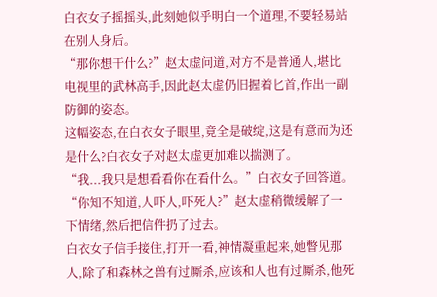白衣女子摇摇头,此刻她似乎明白一个道理,不要轻易站在别人身后。
“那你想干什么?”赵太虚问道,对方不是普通人,堪比电视里的武林高手,因此赵太虚仍旧握着匕首,作出一副防御的姿态。
这幅姿态,在白衣女子眼里,竟全是破绽,这是有意而为还是什么?白衣女子对赵太虚更加难以揣测了。
“我...我只是想看看你在看什么。”白衣女子回答道。
“你知不知道,人吓人,吓死人?”赵太虚稍微缓解了一下情绪,然后把信件扔了过去。
白衣女子信手接住,打开一看,神情凝重起来,她瞥见那人,除了和森林之兽有过厮杀,应该和人也有过厮杀,他死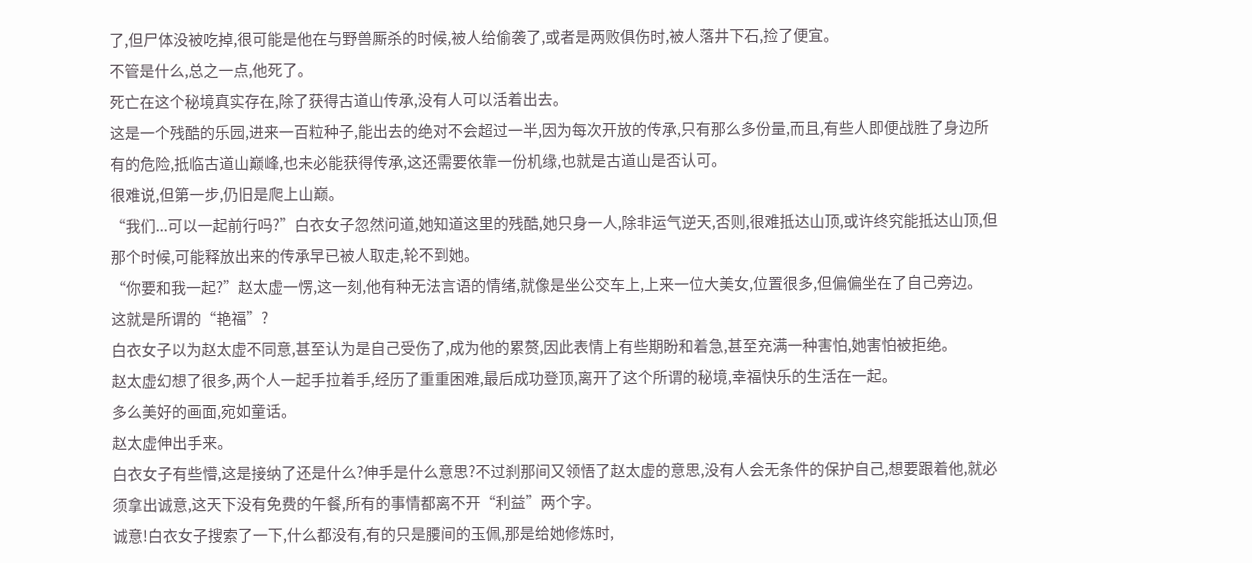了,但尸体没被吃掉,很可能是他在与野兽厮杀的时候,被人给偷袭了,或者是两败俱伤时,被人落井下石,捡了便宜。
不管是什么,总之一点,他死了。
死亡在这个秘境真实存在,除了获得古道山传承,没有人可以活着出去。
这是一个残酷的乐园,进来一百粒种子,能出去的绝对不会超过一半,因为每次开放的传承,只有那么多份量,而且,有些人即便战胜了身边所有的危险,抵临古道山巅峰,也未必能获得传承,这还需要依靠一份机缘,也就是古道山是否认可。
很难说,但第一步,仍旧是爬上山巅。
“我们...可以一起前行吗?”白衣女子忽然问道,她知道这里的残酷,她只身一人,除非运气逆天,否则,很难抵达山顶,或许终究能抵达山顶,但那个时候,可能释放出来的传承早已被人取走,轮不到她。
“你要和我一起?”赵太虚一愣,这一刻,他有种无法言语的情绪,就像是坐公交车上,上来一位大美女,位置很多,但偏偏坐在了自己旁边。
这就是所谓的“艳福”?
白衣女子以为赵太虚不同意,甚至认为是自己受伤了,成为他的累赘,因此表情上有些期盼和着急,甚至充满一种害怕,她害怕被拒绝。
赵太虚幻想了很多,两个人一起手拉着手,经历了重重困难,最后成功登顶,离开了这个所谓的秘境,幸福快乐的生活在一起。
多么美好的画面,宛如童话。
赵太虚伸出手来。
白衣女子有些懵,这是接纳了还是什么?伸手是什么意思?不过刹那间又领悟了赵太虚的意思,没有人会无条件的保护自己,想要跟着他,就必须拿出诚意,这天下没有免费的午餐,所有的事情都离不开“利益”两个字。
诚意!白衣女子搜索了一下,什么都没有,有的只是腰间的玉佩,那是给她修炼时,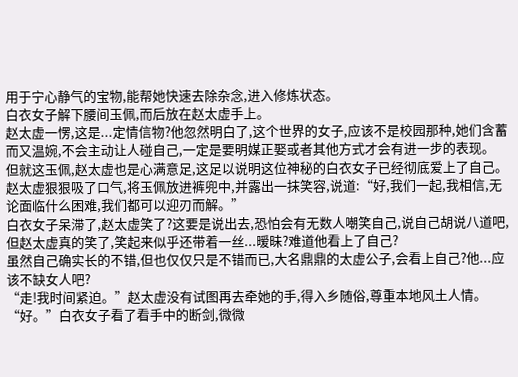用于宁心静气的宝物,能帮她快速去除杂念,进入修炼状态。
白衣女子解下腰间玉佩,而后放在赵太虚手上。
赵太虚一愣,这是...定情信物?他忽然明白了,这个世界的女子,应该不是校园那种,她们含蓄而又温婉,不会主动让人碰自己,一定是要明媒正娶或者其他方式才会有进一步的表现。
但就这玉佩,赵太虚也是心满意足,这足以说明这位神秘的白衣女子已经彻底爱上了自己。
赵太虚狠狠吸了口气,将玉佩放进裤兜中,并露出一抹笑容,说道:“好,我们一起,我相信,无论面临什么困难,我们都可以迎刃而解。”
白衣女子呆滞了,赵太虚笑了?这要是说出去,恐怕会有无数人嘲笑自己,说自己胡说八道吧,但赵太虚真的笑了,笑起来似乎还带着一丝...暧昧?难道他看上了自己?
虽然自己确实长的不错,但也仅仅只是不错而已,大名鼎鼎的太虚公子,会看上自己?他...应该不缺女人吧?
“走!我时间紧迫。”赵太虚没有试图再去牵她的手,得入乡随俗,尊重本地风土人情。
“好。”白衣女子看了看手中的断剑,微微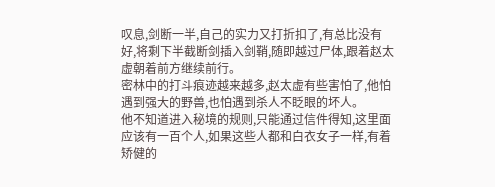叹息,剑断一半,自己的实力又打折扣了,有总比没有好,将剩下半截断剑插入剑鞘,随即越过尸体,跟着赵太虚朝着前方继续前行。
密林中的打斗痕迹越来越多,赵太虚有些害怕了,他怕遇到强大的野兽,也怕遇到杀人不眨眼的坏人。
他不知道进入秘境的规则,只能通过信件得知,这里面应该有一百个人,如果这些人都和白衣女子一样,有着矫健的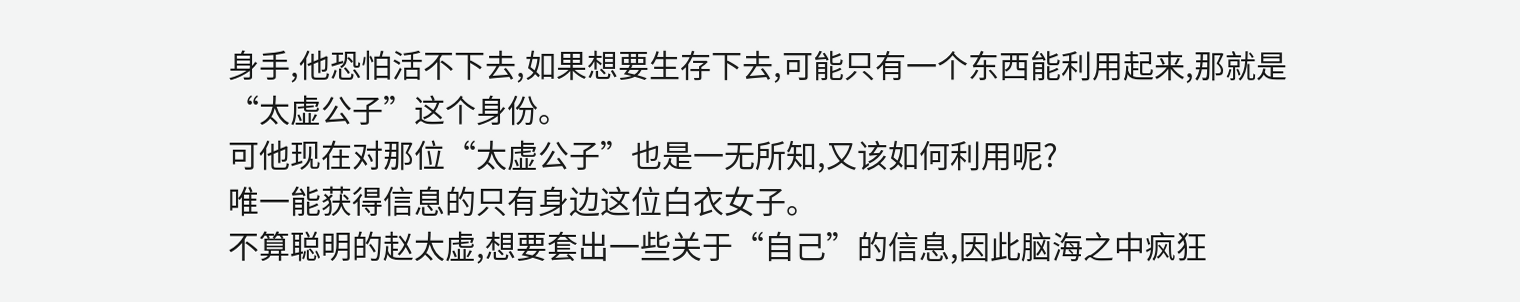身手,他恐怕活不下去,如果想要生存下去,可能只有一个东西能利用起来,那就是“太虚公子”这个身份。
可他现在对那位“太虚公子”也是一无所知,又该如何利用呢?
唯一能获得信息的只有身边这位白衣女子。
不算聪明的赵太虚,想要套出一些关于“自己”的信息,因此脑海之中疯狂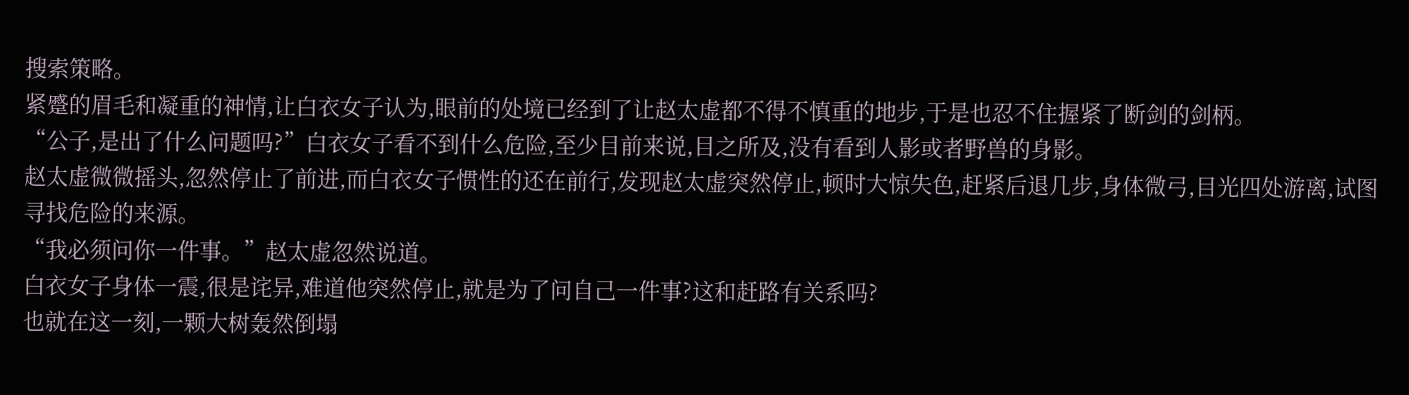搜索策略。
紧蹙的眉毛和凝重的神情,让白衣女子认为,眼前的处境已经到了让赵太虚都不得不慎重的地步,于是也忍不住握紧了断剑的剑柄。
“公子,是出了什么问题吗?”白衣女子看不到什么危险,至少目前来说,目之所及,没有看到人影或者野兽的身影。
赵太虚微微摇头,忽然停止了前进,而白衣女子惯性的还在前行,发现赵太虚突然停止,顿时大惊失色,赶紧后退几步,身体微弓,目光四处游离,试图寻找危险的来源。
“我必须问你一件事。”赵太虚忽然说道。
白衣女子身体一震,很是诧异,难道他突然停止,就是为了问自己一件事?这和赶路有关系吗?
也就在这一刻,一颗大树轰然倒塌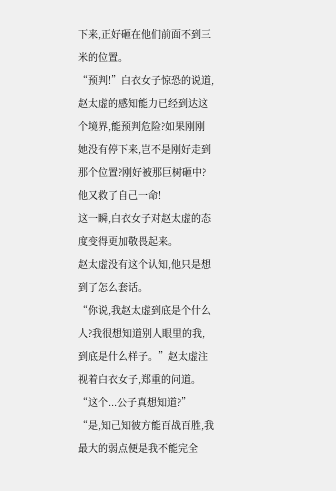下来,正好砸在他们前面不到三米的位置。
“预判!”白衣女子惊恐的说道,赵太虚的感知能力已经到达这个境界,能预判危险?如果刚刚她没有停下来,岂不是刚好走到那个位置?刚好被那巨树砸中?
他又救了自己一命!
这一瞬,白衣女子对赵太虚的态度变得更加敬畏起来。
赵太虚没有这个认知,他只是想到了怎么套话。
“你说,我赵太虚到底是个什么人?我很想知道别人眼里的我,到底是什么样子。”赵太虚注视着白衣女子,郑重的问道。
“这个...公子真想知道?”
“是,知己知彼方能百战百胜,我最大的弱点便是我不能完全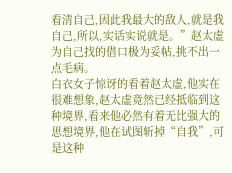看清自己,因此我最大的敌人,就是我自己,所以,实话实说就是。”赵太虚为自己找的借口极为妥帖,挑不出一点毛病。
白衣女子惊讶的看着赵太虚,他实在很难想象,赵太虚竟然已经抵临到这种境界,看来他必然有着无比强大的思想境界,他在试图斩掉“自我”,可是这种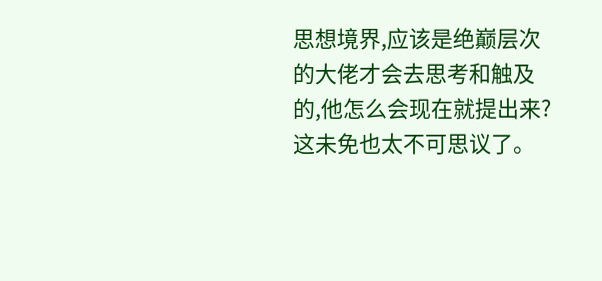思想境界,应该是绝巅层次的大佬才会去思考和触及的,他怎么会现在就提出来?这未免也太不可思议了。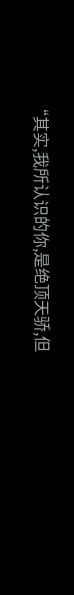“其实,我所认识的你,是绝顶天骄,但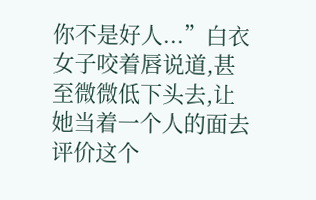你不是好人...”白衣女子咬着唇说道,甚至微微低下头去,让她当着一个人的面去评价这个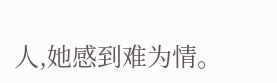人,她感到难为情。